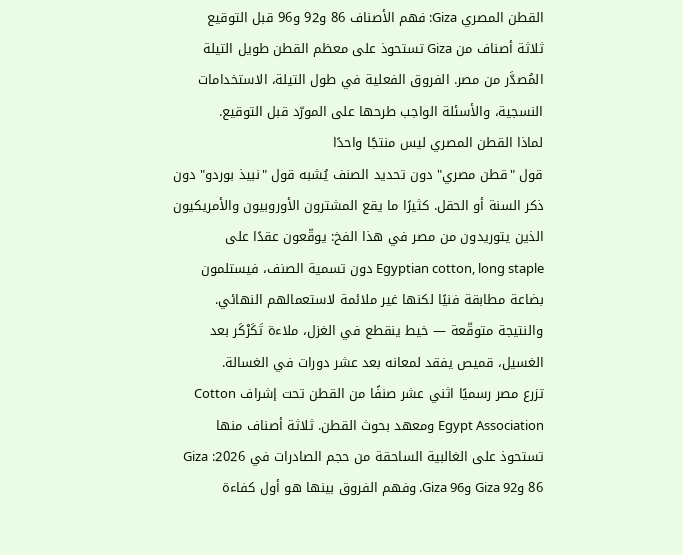القطن المصري Giza: فهم الأصناف 86 و92 و96 قبل التوقيع
ثلاثة أصناف من Giza تستحوذ على معظم القطن طويل التيلة المُصدَّر من مصر. الفروق الفعلية في طول التيلة، الاستخدامات النسجية، والأسئلة الواجب طرحها على المورّد قبل التوقيع.
لماذا القطن المصري ليس منتجًا واحدًا
قول "قطن مصري" دون تحديد الصنف يُشبه قول "نبيذ بوردو" دون ذكر السنة أو الحقل. كثيرًا ما يقع المشترون الأوروبيون والأمريكيون الذين يتوريدون من مصر في هذا الفخ: يوقّعون عقدًا على Egyptian cotton, long staple دون تسمية الصنف، فيستلمون بضاعة مطابقة فنيًا لكنها غير ملائمة لاستعمالهم النهائي. والنتيجة متوقّعة — خيط ينقطع في الغزل، ملاءة تَكَرْكَر بعد الغسيل، قميص يفقد لمعانه بعد عشر دورات في الغسالة.
تزرع مصر رسميًا اثني عشر صنفًا من القطن تحت إشراف Cotton Egypt Association ومعهد بحوث القطن. ثلاثة أصناف منها تستحوذ على الغالبية الساحقة من حجم الصادرات في 2026: Giza 86 وGiza 92 وGiza 96. وفهم الفروق بينها هو أول كفاءة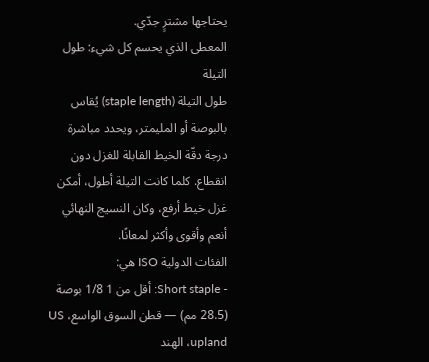يحتاجها مشترٍ جدّي.
المعطى الذي يحسم كل شيء: طول التيلة
طول التيلة (staple length) يُقاس بالبوصة أو المليمتر، ويحدد مباشرة درجة دقّة الخيط القابلة للغزل دون انقطاع. كلما كانت التيلة أطول، أمكن غزل خيط أرفع، وكان النسيج النهائي أنعم وأقوى وأكثر لمعانًا.
الفئات الدولية ISO هي:
- Short staple: أقل من 1 1/8 بوصة (28.5 مم) — قطن السوق الواسع، US upland، الهند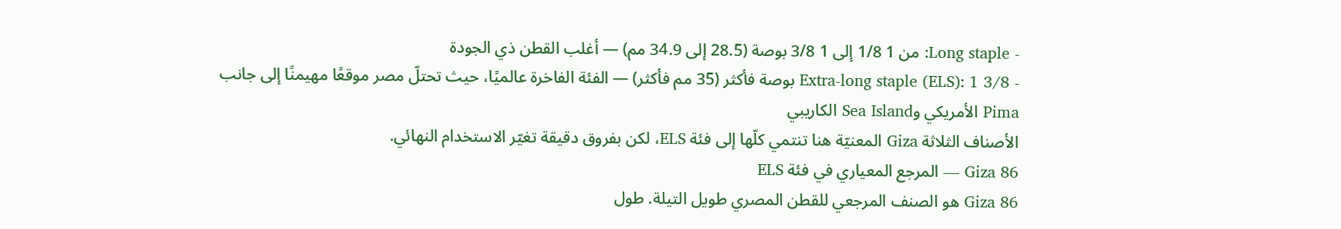- Long staple: من 1 1/8 إلى 1 3/8 بوصة (28.5 إلى 34.9 مم) — أغلب القطن ذي الجودة
- Extra-long staple (ELS): 1 3/8 بوصة فأكثر (35 مم فأكثر) — الفئة الفاخرة عالميًا، حيث تحتلّ مصر موقعًا مهيمنًا إلى جانب Pima الأمريكي وSea Island الكاريبي
الأصناف الثلاثة Giza المعنيّة هنا تنتمي كلّها إلى فئة ELS، لكن بفروق دقيقة تغيّر الاستخدام النهائي.
Giza 86 — المرجع المعياري في فئة ELS
Giza 86 هو الصنف المرجعي للقطن المصري طويل التيلة. طول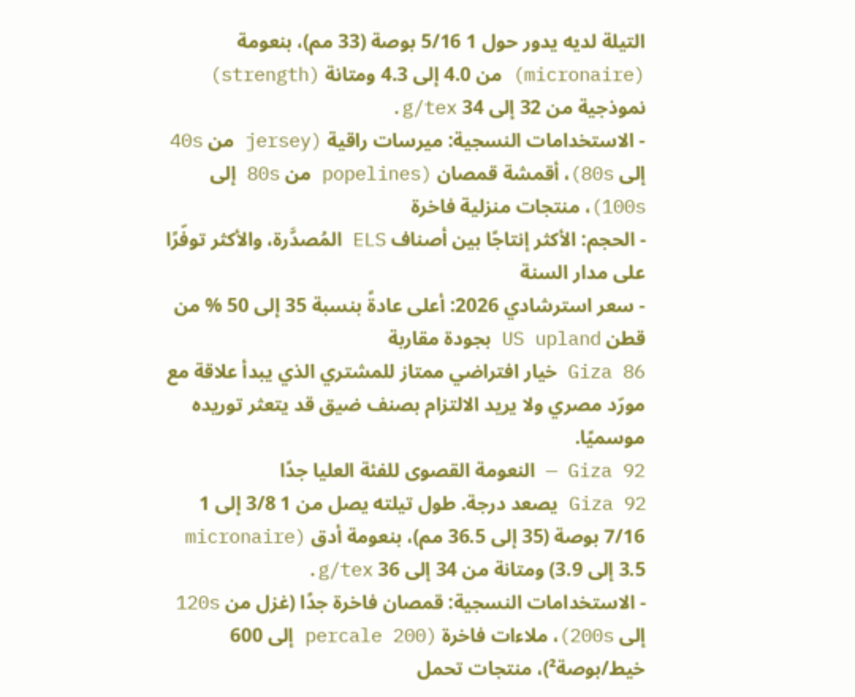التيلة لديه يدور حول 1 5/16 بوصة (33 مم)، بنعومة (micronaire) من 4.0 إلى 4.3 ومتانة (strength) نموذجية من 32 إلى 34 g/tex.
- الاستخدامات النسجية: ميرسات راقية (jersey من 40s إلى 80s)، أقمشة قمصان (popelines من 80s إلى 100s)، منتجات منزلية فاخرة
- الحجم: الأكثر إنتاجًا بين أصناف ELS المُصدَّرة، والأكثر توفّرًا على مدار السنة
- سعر استرشادي 2026: أعلى عادةً بنسبة 35 إلى 50 % من قطن US upland بجودة مقاربة
Giza 86 خيار افتراضي ممتاز للمشتري الذي يبدأ علاقة مع مورّد مصري ولا يريد الالتزام بصنف ضيق قد يتعثر توريده موسميًا.
Giza 92 — النعومة القصوى للفئة العليا جدًا
Giza 92 يصعد درجة. طول تيلته يصل من 1 3/8 إلى 1 7/16 بوصة (35 إلى 36.5 مم)، بنعومة أدق (micronaire 3.5 إلى 3.9) ومتانة من 34 إلى 36 g/tex.
- الاستخدامات النسجية: قمصان فاخرة جدًا (غزل من 120s إلى 200s)، ملاءات فاخرة (percale 200 إلى 600 خيط/بوصة²)، منتجات تحمل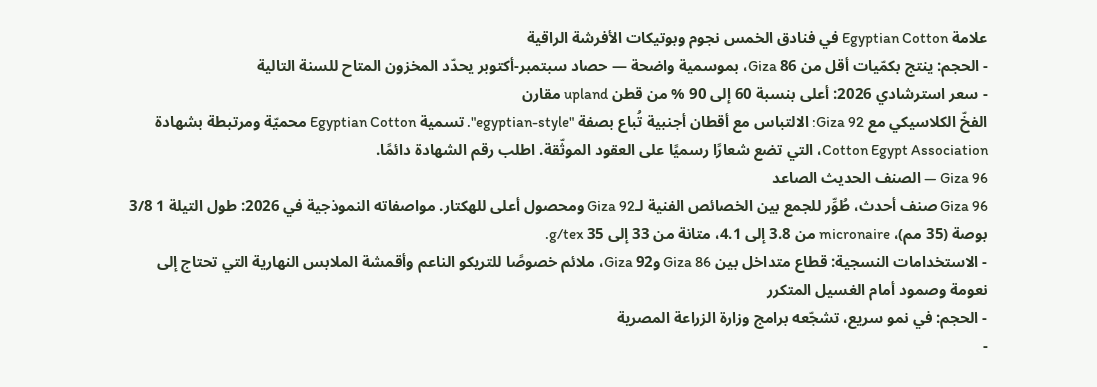علامة Egyptian Cotton في فنادق الخمس نجوم وبوتيكات الأفرشة الراقية
- الحجم: ينتج بكمّيات أقل من Giza 86، بموسمية واضحة — حصاد سبتمبر-أكتوبر يحدّد المخزون المتاح للسنة التالية
- سعر استرشادي 2026: أعلى بنسبة 60 إلى 90 % من قطن upland مقارن
الفخّ الكلاسيكي مع Giza 92: الالتباس مع أقطان أجنبية تُباع بصفة "egyptian-style". تسمية Egyptian Cotton محميّة ومرتبطة بشهادة Cotton Egypt Association، التي تضع شعارًا رسميًا على العقود الموثّقة. اطلب رقم الشهادة دائمًا.
Giza 96 — الصنف الحديث الصاعد
Giza 96 صنف أحدث، طُوِّر للجمع بين الخصائص الفنية لـGiza 92 ومحصول أعلى للهكتار. مواصفاته النموذجية في 2026: طول التيلة 1 3/8 بوصة (35 مم)، micronaire من 3.8 إلى 4.1، متانة من 33 إلى 35 g/tex.
- الاستخدامات النسجية: قطاع متداخل بين Giza 86 وGiza 92، ملائم خصوصًا للتريكو الناعم وأقمشة الملابس النهارية التي تحتاج إلى نعومة وصمود أمام الغسيل المتكرر
- الحجم: في نمو سريع، تشجّعه برامج وزارة الزراعة المصرية
-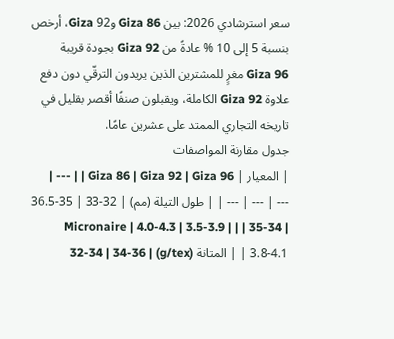سعر استرشادي 2026: بين Giza 86 وGiza 92، أرخص بنسبة 5 إلى 10 % عادةً من Giza 92 بجودة قريبة
Giza 96 مغرٍ للمشترين الذين يريدون الترقّي دون دفع علاوة Giza 92 الكاملة، ويقبلون صنفًا أقصر بقليل في تاريخه التجاري الممتد على عشرين عامًا.
جدول مقارنة المواصفات
| المعيار | Giza 86 | Giza 92 | Giza 96 | | --- | --- | --- | --- | | طول التيلة (مم) | 32-33 | 35-36.5 | 34-35 | | Micronaire | 4.0-4.3 | 3.5-3.9 | 3.8-4.1 | | المتانة (g/tex) | 32-34 | 34-36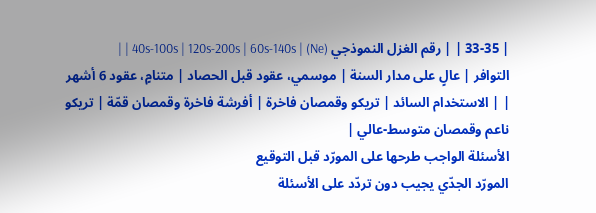| 33-35 | | رقم الغزل النموذجي (Ne) | 40s-100s | 120s-200s | 60s-140s | | التوافر | عالٍ على مدار السنة | موسمي، عقود قبل الحصاد | متنامٍ، عقود 6 أشهر | | الاستخدام السائد | تريكو وقمصان فاخرة | أفرشة فاخرة وقمصان قمّة | تريكو ناعم وقمصان متوسط-عالي |
الأسئلة الواجب طرحها على المورّد قبل التوقيع
المورّد الجدّي يجيب دون تردّد على الأسئلة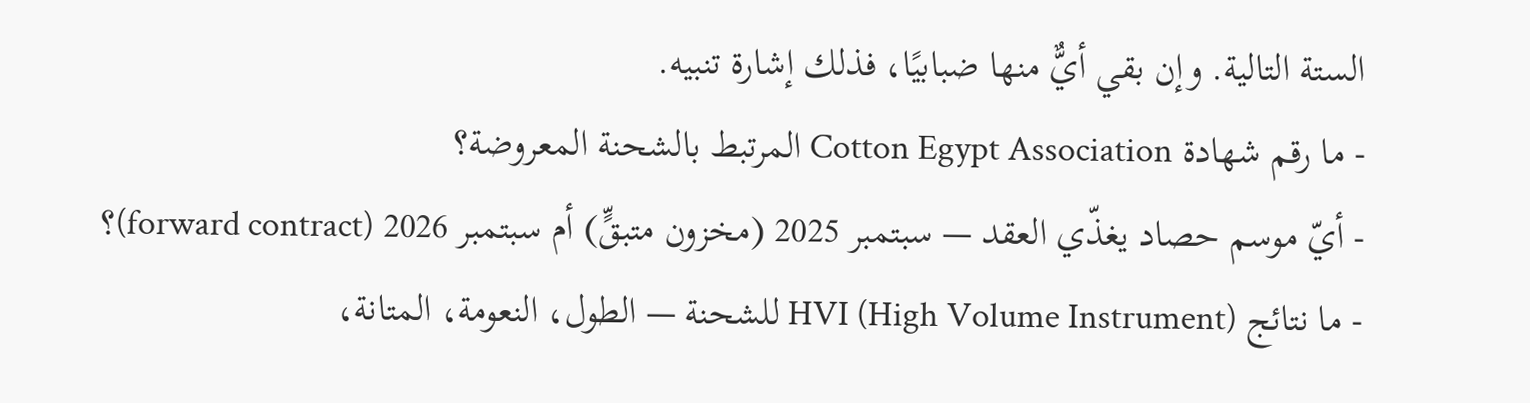الستة التالية. وإن بقي أيٌّ منها ضبابيًا، فذلك إشارة تنبيه.
- ما رقم شهادة Cotton Egypt Association المرتبط بالشحنة المعروضة؟
- أيّ موسم حصاد يغذّي العقد — سبتمبر 2025 (مخزون متبقٍّ) أم سبتمبر 2026 (forward contract)؟
- ما نتائج HVI (High Volume Instrument) للشحنة — الطول، النعومة، المتانة،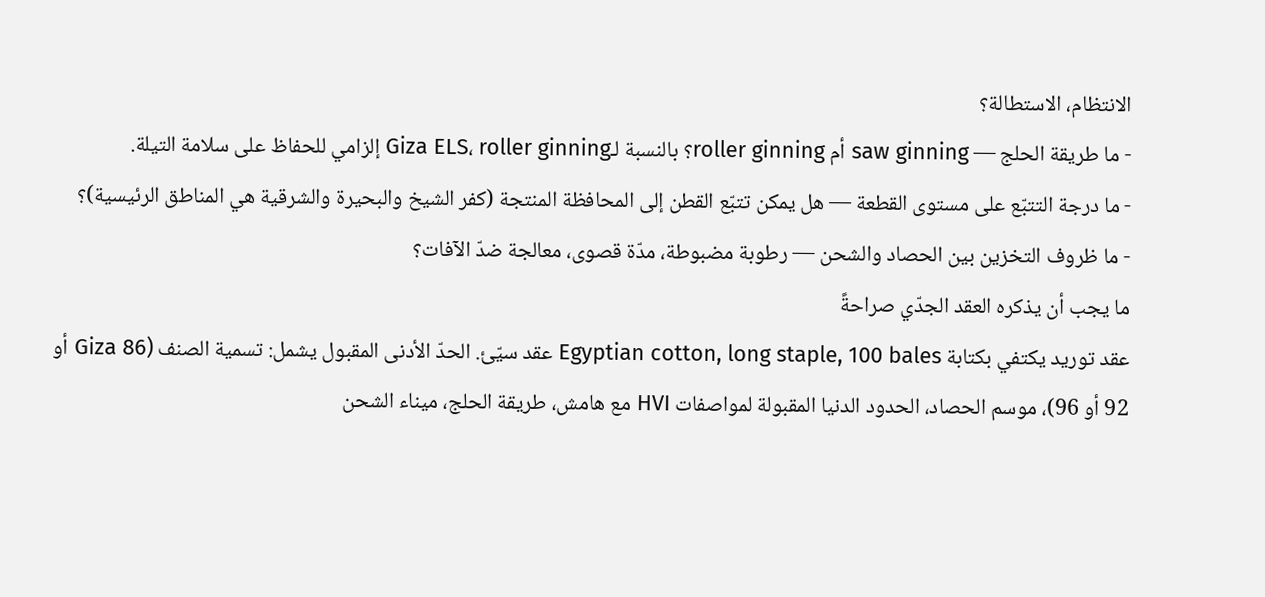الانتظام، الاستطالة؟
- ما طريقة الحلج — saw ginning أم roller ginning؟ بالنسبة لـGiza ELS، roller ginning إلزامي للحفاظ على سلامة التيلة.
- ما درجة التتبّع على مستوى القطعة — هل يمكن تتبّع القطن إلى المحافظة المنتجة (كفر الشيخ والبحيرة والشرقية هي المناطق الرئيسية)؟
- ما ظروف التخزين بين الحصاد والشحن — رطوبة مضبوطة، مدّة قصوى، معالجة ضدّ الآفات؟
ما يجب أن يذكره العقد الجدّي صراحةً
عقد توريد يكتفي بكتابة Egyptian cotton, long staple, 100 bales عقد سيّئ. الحدّ الأدنى المقبول يشمل: تسمية الصنف (Giza 86 أو 92 أو 96)، موسم الحصاد، الحدود الدنيا المقبولة لمواصفات HVI مع هامش، طريقة الحلج، ميناء الشحن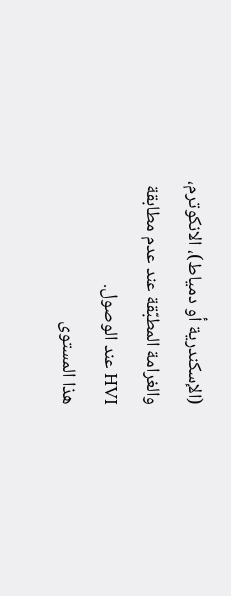(الإسكندرية أو دمياط)، الانكوترم، والغرامة المطبّقة عند عدم مطابقة HVI عند الوصول.
هذا المستوى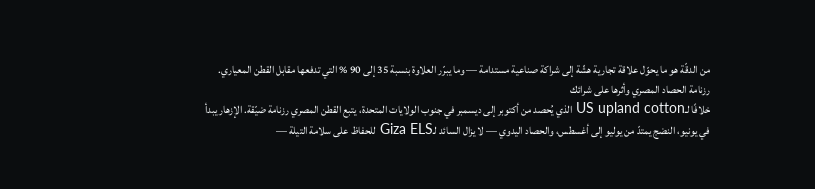من الدقّة هو ما يحوّل علاقة تجارية هشّة إلى شراكة صناعية مستدامة — وما يبرّر العلاوة بنسبة 35 إلى 90 % التي تدفعها مقابل القطن المعياري.
رزنامة الحصاد المصري وأثرها على شرائك
خلافًا لـUS upland cotton الذي يُحصد من أكتوبر إلى ديسمبر في جنوب الولايات المتحدة، يتبع القطن المصري رزنامة ضيّقة. الإزهار يبدأ في يونيو، النضج يمتدّ من يوليو إلى أغسطس، والحصاد اليدوي — لا يزال السائد لـGiza ELS للحفاظ على سلامة التيلة —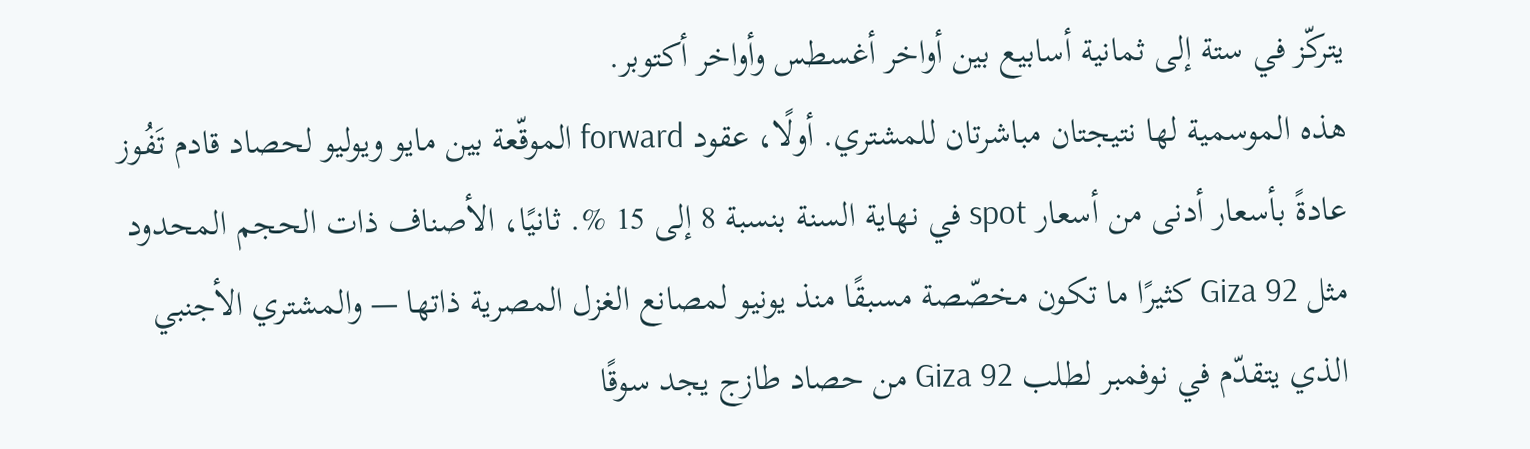يتركّز في ستة إلى ثمانية أسابيع بين أواخر أغسطس وأواخر أكتوبر.
هذه الموسمية لها نتيجتان مباشرتان للمشتري. أولًا، عقود forward الموقّعة بين مايو ويوليو لحصاد قادم تَفُوز عادةً بأسعار أدنى من أسعار spot في نهاية السنة بنسبة 8 إلى 15 %. ثانيًا، الأصناف ذات الحجم المحدود مثل Giza 92 كثيرًا ما تكون مخصّصة مسبقًا منذ يونيو لمصانع الغزل المصرية ذاتها — والمشتري الأجنبي الذي يتقدّم في نوفمبر لطلب Giza 92 من حصاد طازج يجد سوقًا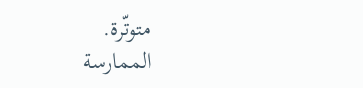متوتّرة.
الممارسة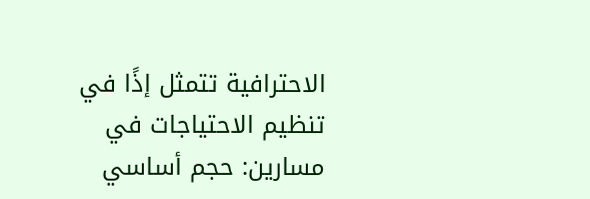الاحترافية تتمثل إذًا في تنظيم الاحتياجات في مسارين: حجم أساسي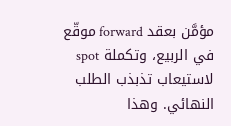مؤمَّن بعقد forward موقّع في الربيع، وتكملة spot لاستيعاب تذبذب الطلب النهائي. وهذا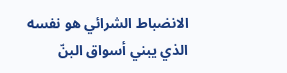الانضباط الشرائي هو نفسه الذي يبني أسواق البنّ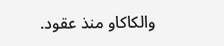والكاكاو منذ عقود.